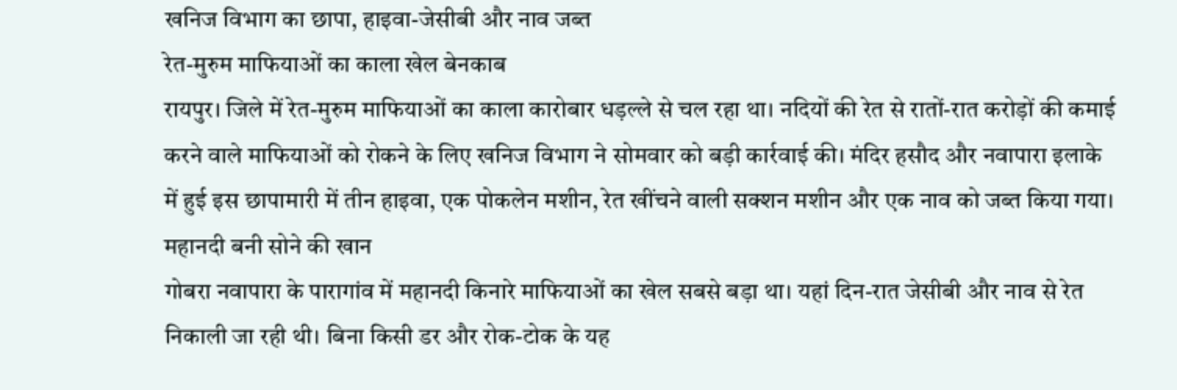खनिज विभाग का छापा, हाइवा-जेसीबी और नाव जब्त
रेत-मुरुम माफियाओं का काला खेल बेनकाब
रायपुर। जिले में रेत-मुरुम माफियाओं का काला कारोबार धड़ल्ले से चल रहा था। नदियों की रेत से रातों-रात करोड़ों की कमाई करने वाले माफियाओं को रोकने के लिए खनिज विभाग ने सोमवार को बड़ी कार्रवाई की। मंदिर हसौद और नवापारा इलाके में हुई इस छापामारी में तीन हाइवा, एक पोकलेन मशीन, रेत खींचने वाली सक्शन मशीन और एक नाव को जब्त किया गया।
महानदी बनी सोने की खान
गोबरा नवापारा के पारागांव में महानदी किनारे माफियाओं का खेल सबसे बड़ा था। यहां दिन-रात जेसीबी और नाव से रेत निकाली जा रही थी। बिना किसी डर और रोक-टोक के यह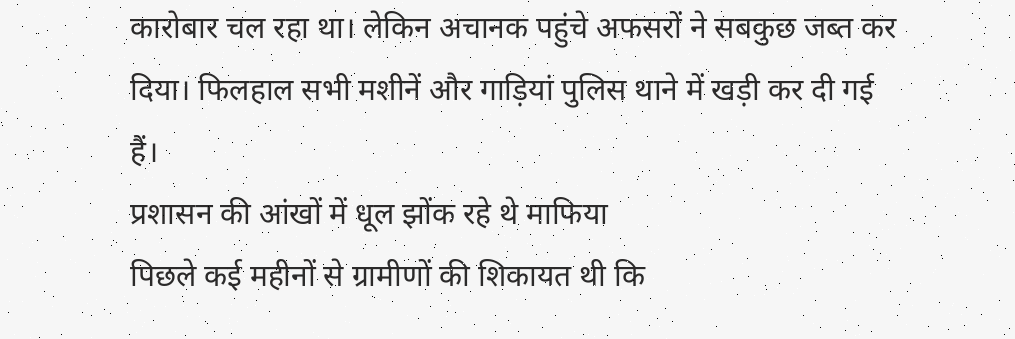कारोबार चल रहा था। लेकिन अचानक पहुंचे अफसरों ने सबकुछ जब्त कर दिया। फिलहाल सभी मशीनें और गाड़ियां पुलिस थाने में खड़ी कर दी गई हैं।
प्रशासन की आंखों में धूल झोंक रहे थे माफिया
पिछले कई महीनों से ग्रामीणों की शिकायत थी कि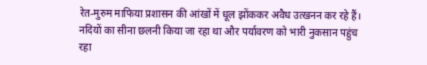रेत-मुरुम माफिया प्रशासन की आंखों में धूल झोंककर अवैध उत्खनन कर रहे हैं। नदियों का सीना छलनी किया जा रहा था और पर्यावरण को भारी नुकसान पहुंच रहा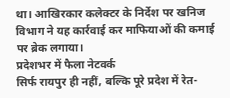था। आखिरकार कलेक्टर के निर्देश पर खनिज विभाग ने यह कार्रवाई कर माफियाओं की कमाई पर ब्रेक लगाया।
प्रदेशभर में फैला नेटवर्क
सिर्फ रायपुर ही नहीं, बल्कि पूरे प्रदेश में रेत-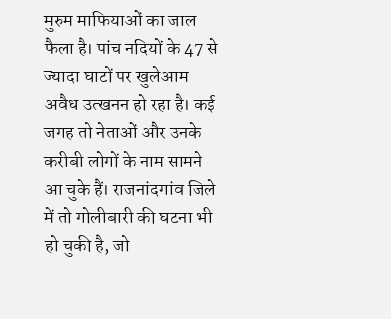मुरुम माफियाओं का जाल फैला है। पांच नदियों के 47 से ज्यादा घाटों पर खुलेआम अवैध उत्खनन हो रहा है। कई जगह तो नेताओं और उनके करीबी लोगों के नाम सामने आ चुके हैं। राजनांदगांव जिले में तो गोलीबारी की घटना भी हो चुकी है, जो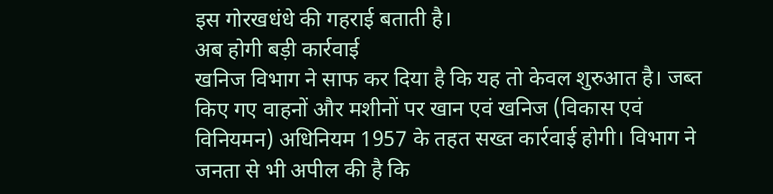इस गोरखधंधे की गहराई बताती है।
अब होगी बड़ी कार्रवाई
खनिज विभाग ने साफ कर दिया है कि यह तो केवल शुरुआत है। जब्त किए गए वाहनों और मशीनों पर खान एवं खनिज (विकास एवं विनियमन) अधिनियम 1957 के तहत सख्त कार्रवाई होगी। विभाग ने जनता से भी अपील की है कि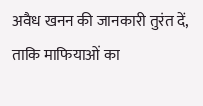अवैध खनन की जानकारी तुरंत दें, ताकि माफियाओं का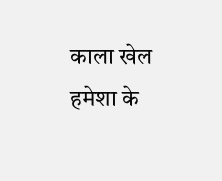काला खेल हमेशा के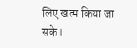लिए खत्म किया जा सके।